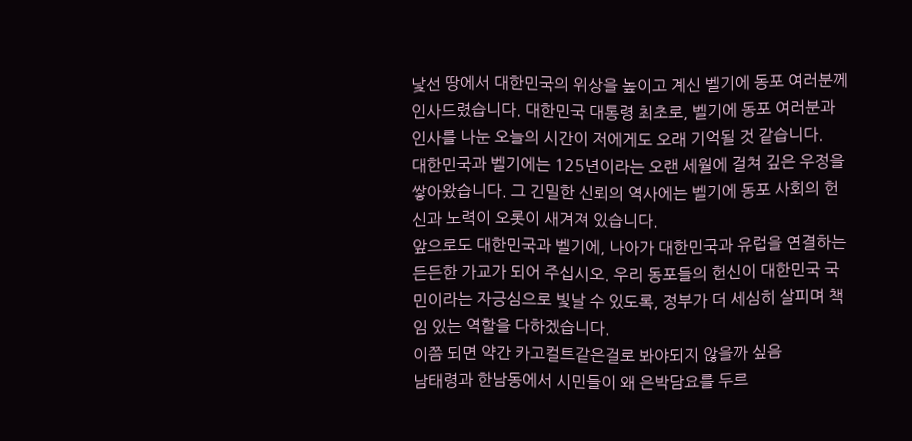낯선 땅에서 대한민국의 위상을 높이고 계신 벨기에 동포 여러분께 인사드렸습니다. 대한민국 대통령 최초로, 벨기에 동포 여러분과 인사를 나눈 오늘의 시간이 저에게도 오래 기억될 것 같습니다.
대한민국과 벨기에는 125년이라는 오랜 세월에 걸쳐 깊은 우정을 쌓아왔습니다. 그 긴밀한 신뢰의 역사에는 벨기에 동포 사회의 헌신과 노력이 오롯이 새겨져 있습니다.
앞으로도 대한민국과 벨기에, 나아가 대한민국과 유럽을 연결하는 든든한 가교가 되어 주십시오. 우리 동포들의 헌신이 대한민국 국민이라는 자긍심으로 빛날 수 있도록, 정부가 더 세심히 살피며 책임 있는 역할을 다하겠습니다.
이쯤 되면 약간 카고컬트같은걸로 봐야되지 않을까 싶음
남태령과 한남동에서 시민들이 왜 은박담요를 두르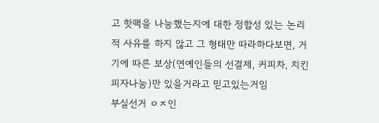고 핫팩을 나눔했는지에 대한 정합성 있는 논리적 사유를 하지 않고 그 형태만 따라하다보면, 거기에 따른 보상(연예인들의 선결제, 커피차, 치킨피자나눔)만 있을거라고 믿고있는거임
부실선거 ㅇㅈ인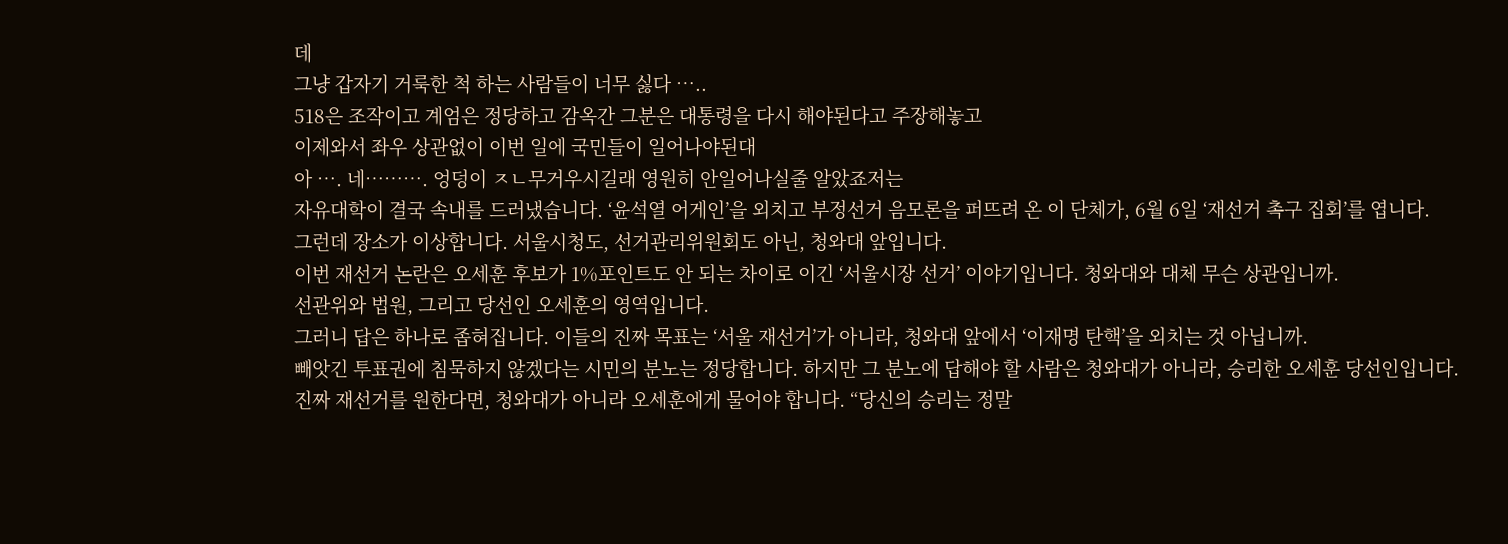데
그냥 갑자기 거룩한 척 하는 사람들이 너무 싫다 …..
518은 조작이고 계엄은 정당하고 감옥간 그분은 대통령을 다시 해야된다고 주장해놓고
이제와서 좌우 상관없이 이번 일에 국민들이 일어나야된대
아 …. 네………. 엉덩이 ㅈㄴ무거우시길래 영원히 안일어나실줄 알았죠저는
자유대학이 결국 속내를 드러냈습니다. ‘윤석열 어게인’을 외치고 부정선거 음모론을 퍼뜨려 온 이 단체가, 6월 6일 ‘재선거 촉구 집회’를 엽니다.
그런데 장소가 이상합니다. 서울시청도, 선거관리위원회도 아닌, 청와대 앞입니다.
이번 재선거 논란은 오세훈 후보가 1%포인트도 안 되는 차이로 이긴 ‘서울시장 선거’ 이야기입니다. 청와대와 대체 무슨 상관입니까.
선관위와 법원, 그리고 당선인 오세훈의 영역입니다.
그러니 답은 하나로 좁혀집니다. 이들의 진짜 목표는 ‘서울 재선거’가 아니라, 청와대 앞에서 ‘이재명 탄핵’을 외치는 것 아닙니까.
빼앗긴 투표권에 침묵하지 않겠다는 시민의 분노는 정당합니다. 하지만 그 분노에 답해야 할 사람은 청와대가 아니라, 승리한 오세훈 당선인입니다.
진짜 재선거를 원한다면, 청와대가 아니라 오세훈에게 물어야 합니다. “당신의 승리는 정말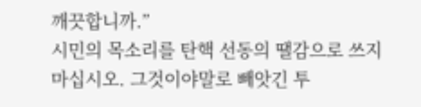깨끗합니까.”
시민의 목소리를 탄핵 선동의 땔감으로 쓰지 마십시오. 그것이야말로 빼앗긴 투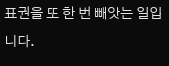표권을 또 한 번 빼앗는 일입니다.